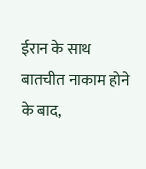ईरान के साथ बातचीत नाकाम होने के बाद,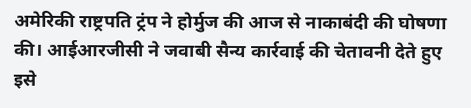अमेरिकी राष्ट्रपति ट्रंप ने होर्मुज की आज से नाकाबंदी की घोषणा की। आईआरजीसी ने जवाबी सैन्य कार्रवाई की चेतावनी देते हुए इसे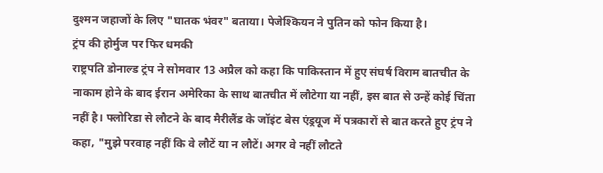दुश्मन जहाजों के लिए "घातक भंवर" बताया। पेजेश्कियन ने पुतिन को फोन किया है।
ट्रंप की होर्मुज पर फिर धमकी
राष्ट्रपति डोनाल्ड ट्रंप ने सोमवार 13 अप्रैल को कहा कि पाकिस्तान में हुए संघर्ष विराम बातचीत के नाकाम होने के बाद ईरान अमेरिका के साथ बातचीत में लौटेगा या नहीं, इस बात से उन्हें कोई चिंता नहीं है। फ्लोरिडा से लौटने के बाद मैरीलैंड के जॉइंट बेस एंड्रयूज में पत्रकारों से बात करते हुए ट्रंप ने कहा, "मुझे परवाह नहीं कि वे लौटें या न लौटें। अगर वे नहीं लौटते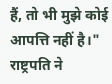हैं, तो भी मुझे कोई आपत्ति नहीं है।" राष्ट्रपति ने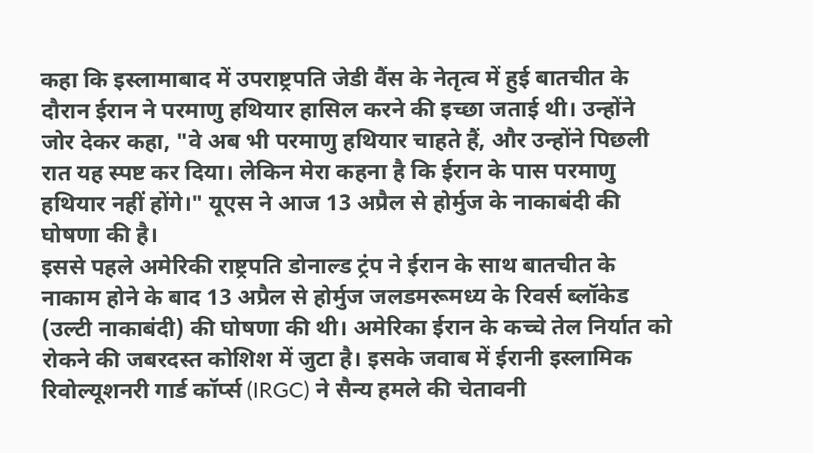कहा कि इस्लामाबाद में उपराष्ट्रपति जेडी वैंस के नेतृत्व में हुई बातचीत के दौरान ईरान ने परमाणु हथियार हासिल करने की इच्छा जताई थी। उन्होंने जोर देकर कहा, "वे अब भी परमाणु हथियार चाहते हैं, और उन्होंने पिछली रात यह स्पष्ट कर दिया। लेकिन मेरा कहना है कि ईरान के पास परमाणु हथियार नहीं होंगे।" यूएस ने आज 13 अप्रैल से होर्मुज के नाकाबंदी की घोषणा की है।
इससे पहले अमेरिकी राष्ट्रपति डोनाल्ड ट्रंप ने ईरान के साथ बातचीत के नाकाम होने के बाद 13 अप्रैल से होर्मुज जलडमरूमध्य के रिवर्स ब्लॉकेड (उल्टी नाकाबंदी) की घोषणा की थी। अमेरिका ईरान के कच्चे तेल निर्यात को रोकने की जबरदस्त कोशिश में जुटा है। इसके जवाब में ईरानी इस्लामिक रिवोल्यूशनरी गार्ड कॉर्प्स (IRGC) ने सैन्य हमले की चेतावनी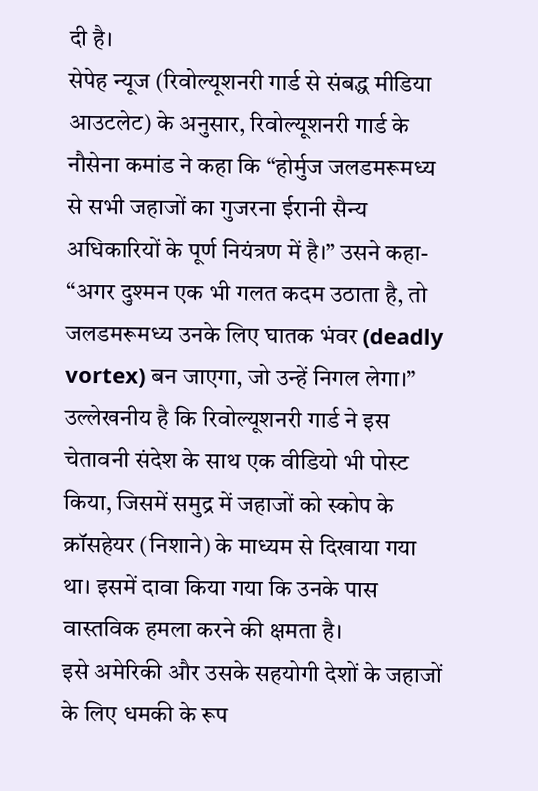दी है।
सेपेह न्यूज (रिवोल्यूशनरी गार्ड से संबद्ध मीडिया आउटलेट) के अनुसार, रिवोल्यूशनरी गार्ड के नौसेना कमांड ने कहा कि “होर्मुज जलडमरूमध्य से सभी जहाजों का गुजरना ईरानी सैन्य अधिकारियों के पूर्ण नियंत्रण में है।” उसने कहा- “अगर दुश्मन एक भी गलत कदम उठाता है, तो जलडमरूमध्य उनके लिए घातक भंवर (deadly vortex) बन जाएगा, जो उन्हें निगल लेगा।” उल्लेखनीय है कि रिवोल्यूशनरी गार्ड ने इस चेतावनी संदेश के साथ एक वीडियो भी पोस्ट किया, जिसमें समुद्र में जहाजों को स्कोप के क्रॉसहेयर (निशाने) के माध्यम से दिखाया गया था। इसमें दावा किया गया कि उनके पास वास्तविक हमला करने की क्षमता है।
इसे अमेरिकी और उसके सहयोगी देशों के जहाजों के लिए धमकी के रूप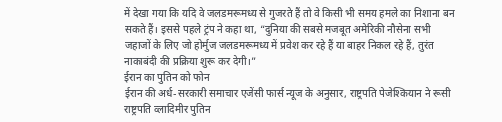में देखा गया कि यदि वे जलडमरूमध्य से गुजरते हैं तो वे किसी भी समय हमले का निशाना बन सकते हैं। इससे पहले ट्रंप ने कहा था, “दुनिया की सबसे मजबूत अमेरिकी नौसेना सभी जहाजों के लिए जो होर्मुज जलडमरूमध्य में प्रवेश कर रहे हैं या बाहर निकल रहे हैं, तुरंत नाकाबंदी की प्रक्रिया शुरू कर देगी।”
ईरान का पुतिन को फोन
ईरान की अर्ध-सरकारी समाचार एजेंसी फार्स न्यूज के अनुसार, राष्ट्रपति पेजेश्कियान ने रूसी राष्ट्रपति व्लादिमीर पुतिन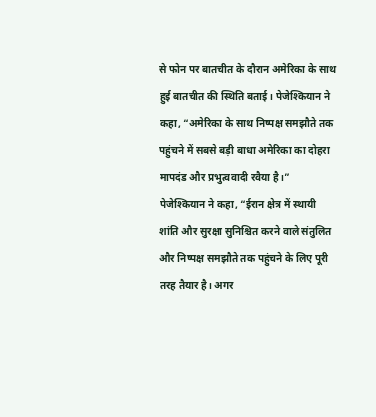से फोन पर बातचीत के दौरान अमेरिका के साथ हुई बातचीत की स्थिति बताई। पेजेश्कियान ने कहा, “अमेरिका के साथ निष्पक्ष समझौते तक पहुंचने में सबसे बड़ी बाधा अमेरिका का दोहरा मापदंड और प्रभुत्ववादी रवैया है।” पेजेश्कियान ने कहा, “ईरान क्षेत्र में स्थायी शांति और सुरक्षा सुनिश्चित करने वाले संतुलित और निष्पक्ष समझौते तक पहुंचने के लिए पूरी तरह तैयार है। अगर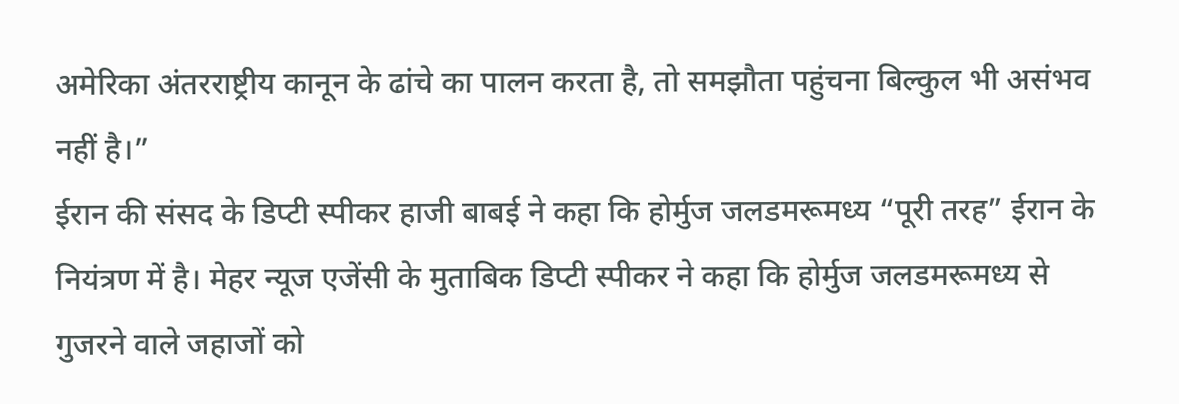अमेरिका अंतरराष्ट्रीय कानून के ढांचे का पालन करता है, तो समझौता पहुंचना बिल्कुल भी असंभव नहीं है।”
ईरान की संसद के डिप्टी स्पीकर हाजी बाबई ने कहा कि होर्मुज जलडमरूमध्य “पूरी तरह” ईरान के नियंत्रण में है। मेहर न्यूज एजेंसी के मुताबिक डिप्टी स्पीकर ने कहा कि होर्मुज जलडमरूमध्य से गुजरने वाले जहाजों को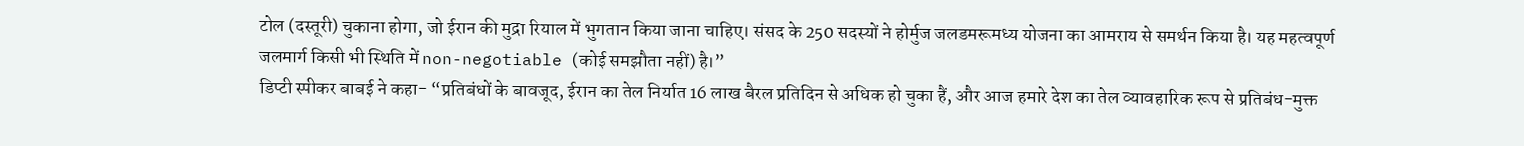टोल (दस्तूरी) चुकाना होगा, जो ईरान की मुद्रा रियाल में भुगतान किया जाना चाहिए। संसद के 250 सदस्यों ने होर्मुज जलडमरूमध्य योजना का आमराय से समर्थन किया है। यह महत्वपूर्ण जलमार्ग किसी भी स्थिति में non-negotiable (कोई समझौता नहीं) है।”
डिप्टी स्पीकर बाबई ने कहा- “प्रतिबंधों के बावजूद, ईरान का तेल निर्यात 16 लाख बैरल प्रतिदिन से अधिक हो चुका हैं, और आज हमारे देश का तेल व्यावहारिक रूप से प्रतिबंध-मुक्त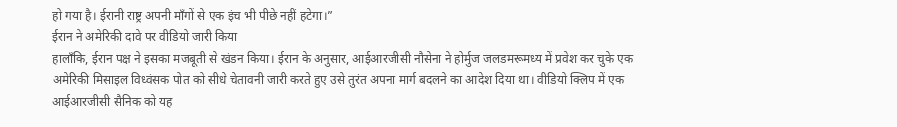हो गया है। ईरानी राष्ट्र अपनी माँगों से एक इंच भी पीछे नहीं हटेगा।”
ईरान ने अमेरिकी दावे पर वीडियो जारी किया
हालाँकि, ईरान पक्ष ने इसका मजबूती से खंडन किया। ईरान के अनुसार, आईआरजीसी नौसेना ने होर्मुज जलडमरूमध्य में प्रवेश कर चुके एक अमेरिकी मिसाइल विध्वंसक पोत को सीधे चेतावनी जारी करते हुए उसे तुरंत अपना मार्ग बदलने का आदेश दिया था। वीडियो क्लिप में एक आईआरजीसी सैनिक को यह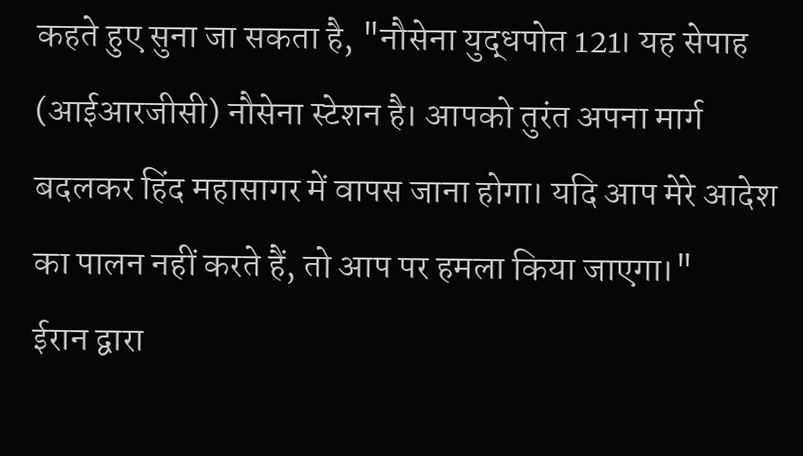कहते हुए सुना जा सकता है, "नौसेना युद्धपोत 121। यह सेपाह (आईआरजीसी) नौसेना स्टेशन है। आपको तुरंत अपना मार्ग बदलकर हिंद महासागर में वापस जाना होगा। यदि आप मेरे आदेश का पालन नहीं करते हैं, तो आप पर हमला किया जाएगा।"
ईरान द्वारा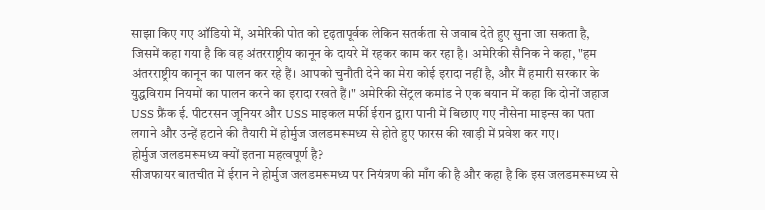साझा किए गए ऑडियो में, अमेरिकी पोत को दृढ़तापूर्वक लेकिन सतर्कता से जवाब देते हुए सुना जा सकता है, जिसमें कहा गया है कि वह अंतरराष्ट्रीय कानून के दायरे में रहकर काम कर रहा है। अमेरिकी सैनिक ने कहा, "हम अंतरराष्ट्रीय कानून का पालन कर रहे हैं। आपको चुनौती देने का मेरा कोई इरादा नहीं है, और मैं हमारी सरकार के युद्धविराम नियमों का पालन करने का इरादा रखते हैं।" अमेरिकी सेंट्रल कमांड ने एक बयान में कहा कि दोनों जहाज USS फ्रैंक ई. पीटरसन जूनियर और USS माइकल मर्फी ईरान द्वारा पानी में बिछाए गए नौसेना माइन्स का पता लगाने और उन्हें हटाने की तैयारी में होर्मुज जलडमरूमध्य से होते हुए फारस की खाड़ी में प्रवेश कर गए।
होर्मुज जलडमरूमध्य क्यों इतना महत्वपूर्ण है?
सीजफायर बातचीत में ईरान ने होर्मुज जलडमरूमध्य पर नियंत्रण की माँग की है और कहा है कि इस जलडमरूमध्य से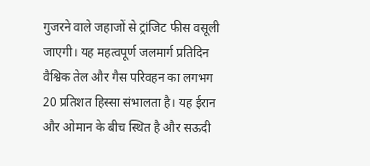गुजरने वाले जहाजों से ट्रांजिट फीस वसूली जाएगी। यह महत्वपूर्ण जलमार्ग प्रतिदिन वैश्विक तेल और गैस परिवहन का लगभग 20 प्रतिशत हिस्सा संभालता है। यह ईरान और ओमान के बीच स्थित है और सऊदी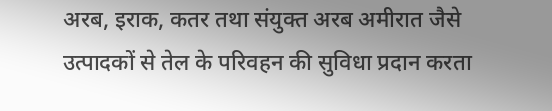अरब, इराक, कतर तथा संयुक्त अरब अमीरात जैसे उत्पादकों से तेल के परिवहन की सुविधा प्रदान करता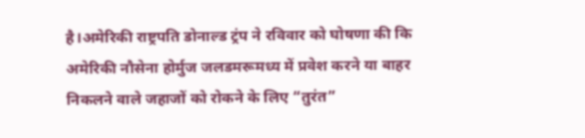है।अमेरिकी राष्ट्रपति डोनाल्ड ट्रंप ने रविवार को घोषणा की कि अमेरिकी नौसेना होर्मुज जलडमरूमध्य में प्रवेश करने या बाहर निकलने वाले जहाजों को रोकने के लिए “तुरंत”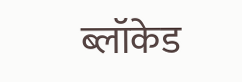ब्लॉकेड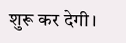शुरू कर देगी।